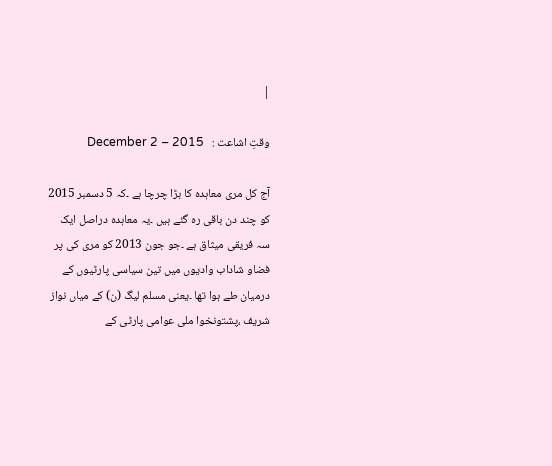|

وقتِ اشاعت :   December 2 – 2015

آج کل مری معاہدہ کا بڑا چرچا ہے ۔کہ 5 دسمبر 2015 کو چند دن باقی رہ گئے ہیں ۔یہ معاہدہ دراصل ایک سہ فریقی میثاق ہے ۔جو جون 2013 کو مری کی پر فضاو شاداب وادیوں میں تین سیاسی پارٹیوں کے درمیان طے ہوا تھا ۔یعنی مسلم لیگ (ن) کے میاں نواز شریف ،پشتونخوا ملی عوامی پارٹی کے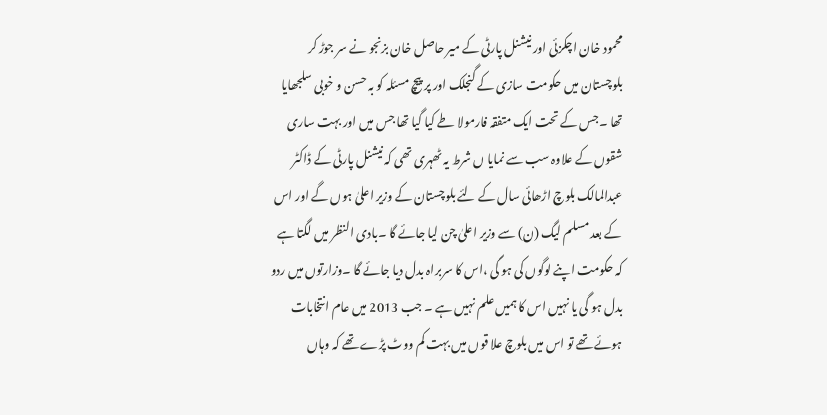محمود خان اچکزئی اور نیشنل پارٹی کے میر حاصل خان بزنجو نے سر جوڑ کر بلوچستان میں حکومت سازی کے گنجلک اور پر پیچ مسئلہ کو بہ حسن و خوبی سلجھایا تھا ۔جس کے تحت ایک متفقہ فارمولا طے کیا گیا تھا جس میں اور بہت ساری شقوں کے علاوہ سب سے نمایا ں شرط یہ ٹھہری تھی کہ نیشنل پارٹی کے ڈاکٹر عبدالمالک بلوچ اڑھائی سال کے لئے بلوچستان کے وزیر اعلیٰ ہوں گے اور اس کے بعد مسلم لیگ (ن) سے وزیر اعلیٰ چن لیا جائے گا ۔بادی النظر میں لگتا ہے کہ حکومت اپنے لوگوں کی ہو گی ،اس کا سربراہ بدل دیا جائے گا ۔وزارتوں میں ردو بدل ہو گی یا نہیں اس کا ہمیں علم نہیں ہے ۔ جب 2013 میں عام انتخابات ہوئے تھے تو اس میں بلوچ علا قوں میں بہت کم ووٹ پڑے تھے کہ وہاں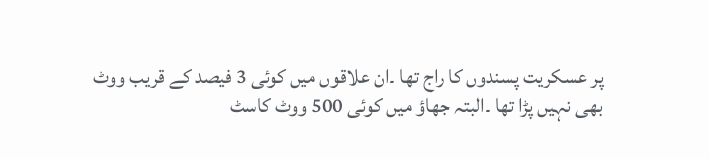پر عسکریت پسندوں کا راج تھا ۔ان علاقوں میں کوئی 3 فیصد کے قریب ووٹ بھی نہیں پڑا تھا ۔البتہ جھاؤ میں کوئی 500 ووٹ کاسٹ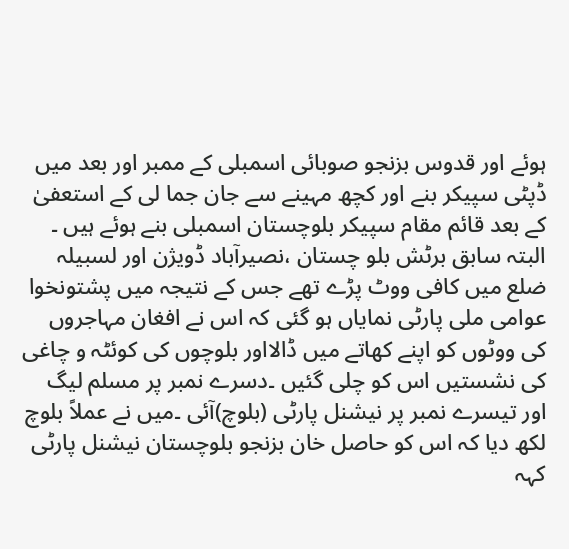ہوئے اور قدوس بزنجو صوبائی اسمبلی کے ممبر اور بعد میں ڈپٹی سپیکر بنے اور کچھ مہینے سے جان جما لی کے استعفیٰ کے بعد قائم مقام سپیکر بلوچستان اسمبلی بنے ہوئے ہیں ۔ البتہ سابق برٹش بلو چستان ،نصیرآباد ڈویژن اور لسبیلہ ضلع میں کافی ووٹ پڑے تھے جس کے نتیجہ میں پشتونخوا عوامی ملی پارٹی نمایاں ہو گئی کہ اس نے افغان مہاجروں کی ووٹوں کو اپنے کھاتے میں ڈالااور بلوچوں کی کوئٹہ و چاغی کی نشستیں اس کو چلی گئیں ۔دسرے نمبر پر مسلم لیگ اور تیسرے نمبر پر نیشنل پارٹی (بلوچ)آئی ۔میں نے عملاً بلوچ لکھ دیا کہ اس کو حاصل خان بزنجو بلوچستان نیشنل پارٹی کہہ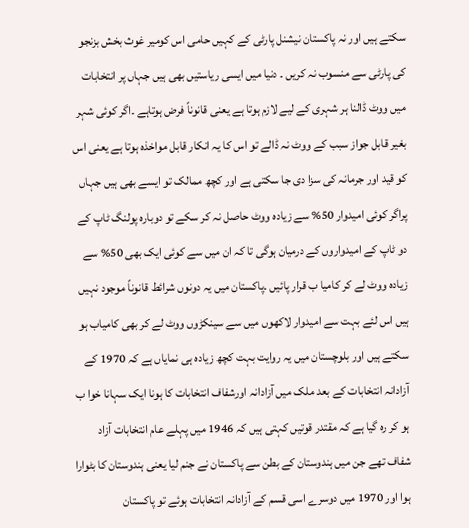سکتے ہیں اور نہ پاکستان نیشنل پارٹی کے کہیں حامی اس کومیر غوث بخش بزنجو کی پارٹی سے منسوب نہ کریں ۔ دنیا میں ایسی ریاستیں بھی ہیں جہاں پر انتخابات میں ووٹ ڈالنا ہر شہری کے لیے لازم ہوتا ہے یعنی قانوناً فرض ہوتاہے ۔اگر کوئی شہر بغیر قابل جواز سبب کے ووٹ نہ ڈالے تو اس کا یہ انکار قابل مواخذہ ہوتا ہے یعنی اس کو قید اور جرمانہ کی سزا دی جا سکتی ہے اور کچھ ممالک تو ایسے بھی ہیں جہاں پراگر کوئی امیدوار 50% سے زیادہ ووٹ حاصل نہ کر سکے تو دوبارہ پولنگ ٹاپ کے دو ٹاپ کے امیدواروں کے درمیان ہوگی تا کہ ان میں سے کوئی ایک بھی 50% سے زیادہ ووٹ لے کر کامیا ب قرار پائیں ۔پاکستان میں یہ دونوں شرائط قانوناً موجود نہیں ہیں اس لئے بہت سے امیدوار لاکھوں میں سے سینکڑوں ووٹ لے کر بھی کامیاب ہو سکتے ہیں اور بلوچستان میں یہ روایت بہت کچھ زیادہ ہی نمایاں ہے کہ 1970 کے آزادانہ انتخابات کے بعد ملک میں آزادانہ اورشفاف انتخابات کا ہونا ایک سہانا خوا ب ہو کر رہ گیا ہے کہ مقتدر قوتیں کہتی ہیں کہ 1946 میں پہلے عام انتخابات آزاد شفاف تھے جن میں ہندوستان کے بطن سے پاکستان نے جنم لیا یعنی ہندوستان کا بٹوارا ہوا اور 1970 میں دوسرے اسی قسم کے آزادانہ انتخابات ہوئے تو پاکستان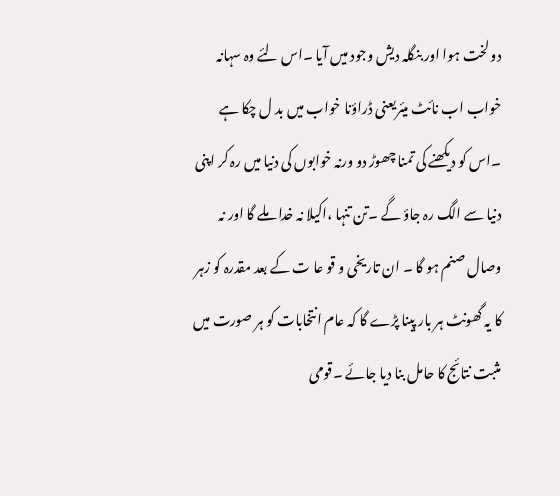دو لخت ہوا اور بنگلہ دیش وجود میں آیا ۔اس لئے وہ سہانہ خواب اب نائٹ میئریعنی ڈراؤنا خواب میں بد ل چکا ہے ۔اس کو دیکھنے کی تمنا چھوڑ دو ورنہ خوابوں کی دنیا میں رہ کر اپنی دنیا سے الگ رہ جاؤ گے ۔تن تنہا ،اکیلا نہ خدا ملے گا اور نہ وصال صنم ہو گا ۔ ان تاریخی و قو عا ت کے بعد مقدرہ کو زہر کا یہ گھونٹ ہر بار پینا پڑے گا کہ عام انتخابات کو ہر صورت میں مثبت نتائج کا حامل بنا دیا جائے ۔قومی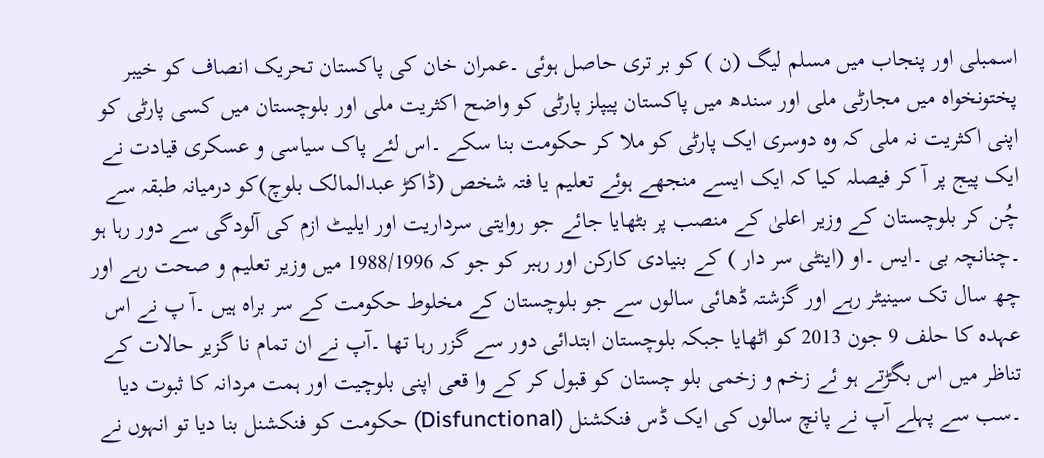اسمبلی اور پنجاب میں مسلم لیگ (ن ) کو بر تری حاصل ہوئی ۔عمران خان کی پاکستان تحریک انصاف کو خیبر پختونخواہ میں مجارٹی ملی اور سندھ میں پاکستان پیپلز پارٹی کو واضح اکثریت ملی اور بلوچستان میں کسی پارٹی کو اپنی اکثریت نہ ملی کہ وہ دوسری ایک پارٹی کو ملا کر حکومت بنا سکے ۔اس لئے پاک سیاسی و عسکری قیادت نے ایک پیج پر آ کر فیصلہ کیا کہ ایک ایسے منجھے ہوئے تعلیم یا فتہ شخص (ڈاکڑ عبدالمالک بلوچ)کو درمیانہ طبقہ سے چُن کر بلوچستان کے وزیر اعلیٰ کے منصب پر بٹھایا جائے جو روایتی سرداریت اور ایلیٹ ازم کی آلودگی سے دور رہا ہو ۔چنانچہ بی ۔ایس ۔او (اینٹی سر دار ) کے بنیادی کارکن اور رہبر کو جو کہ 1988/1996 میں وزیر تعلیم و صحت رہے اور چھ سال تک سینیٹر رہے اور گزشتہ ڈھائی سالوں سے جو بلوچستان کے مخلوط حکومت کے سر براہ ہیں ۔آ پ نے اس عہدہ کا حلف 9 جون 2013 کو اٹھایا جبکہ بلوچستان ابتدائی دور سے گزر رہا تھا ۔آپ نے ان تمام نا گزیر حالات کے تناظر میں اس بگڑتے ہو ئے زخم و زخمی بلو چستان کو قبول کر کے وا قعی اپنی بلوچیت اور ہمت مردانہ کا ثبوت دیا ۔سب سے پہلے آپ نے پانچ سالوں کی ایک ڈس فنکشنل (Disfunctional) حکومت کو فنکشنل بنا دیا تو انہوں نے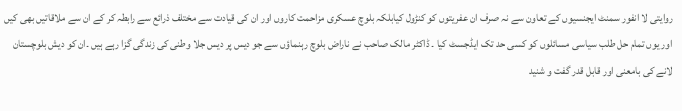روایتی لا انفور سمنٹ ایجنسیوں کے تعاون سے نہ صرف ان عفریتوں کو کنڑول کیابلکہ بلوچ عسکری مزاحمت کاروں اور ان کی قیادت سے مختلف ذرائع سے رابطہ کر کے ان سے ملاقاتیں بھی کیں اور یوں تمام حل طلب سیاسی مسائلوں کو کسی حد تک ایڈجسٹ کیا ۔ ڈاکٹر مالک صاحب نے ناراض بلوچ رہنماؤں سے جو دیس پر دیس جلا وطنی کی زندگی گزا رہے ہیں ۔ان کو دیش بلوچستان لانے کی بامعنی اور قابل قدر گفت و شنید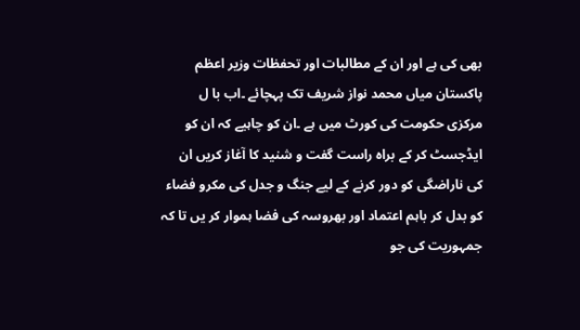بھی کی ہے اور ان کے مطالبات اور تحفظات وزیر اعظم پاکستان میاں محمد نواز شریف تک پہچائے ۔اب با ل مرکزی حکومت کی کورٹ میں ہے ۔ان کو چاہیے کہ ان کو ایڈجسٹ کر کے براہ راست گفت و شنید کا آغاز کریں ان کی ناراضگی کو دور کرنے کے لیے جنگ و جدل کی مکرو فضاء کو بدل کر باہم اعتماد اور بھروسہ کی فضا ہموار کر یں تا کہ جمہوریت کی جو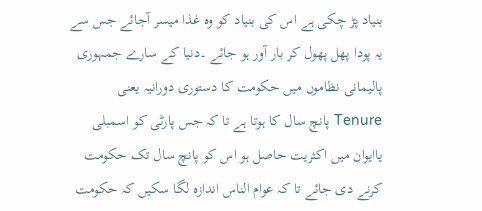بنیاد پڑ چکی ہے اس کی بنیاد کو وہ غذا میسر آجائے جس سے یہ پودا پھل پھول کر بار آور ہو جائے ۔دنیا کے سارے جمہوری پالیمانی نظاموں میں حکومت کا دستوری دورانیہ یعنی Tenure پانچ سال کا ہوتا ہے تا کہ جس پارٹی کو اسمبلی یاایوان میں اکثریت حاصل ہو اس کو پانچ سال تک حکومت کرنے دی جائے تا کہ عوام الناس اندازہ لگا سکیں کہ حکومت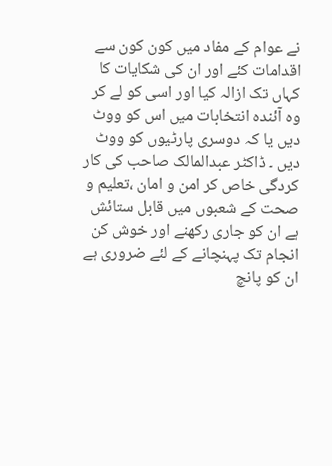نے عوام کے مفاد میں کون کون سے اقدامات کئے اور ان کی شکایات کا کہاں تک ازالہ کیا اور اسی کو لے کر وہ آئندہ انتخابات میں اس کو ووٹ دیں یا کہ دوسری پارٹیوں کو ووٹ دیں ۔ ڈاکٹر عبدالمالک صاحب کی کار کردگی خاص کر امن و امان ،تعلیم و صحت کے شعبوں میں قابل ستائش ہے ان کو جاری رکھنے اور خوش کن انجام تک پہنچانے کے لئے ضروری ہے ان کو پانچ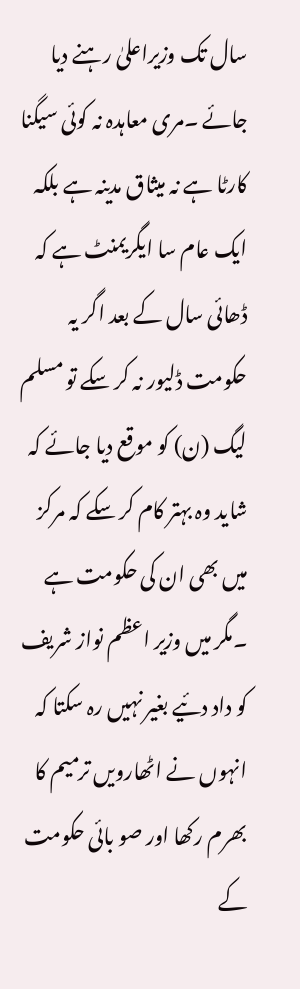سال تک وزیراعلیٰ رہنے دیا جائے ۔مری معاہدہ نہ کوئی سیگنا کارٹا ہے نہ میثاق مدینہ ہے بلکہ ایک عام سا ایگریمنٹ ہے کہ ڈھائی سال کے بعد اگر یہ حکومت ڈلیور نہ کر سکے تو مسلم لیگ (ن) کو موقع دیا جائے کہ شاید وہ بہتر کام کر سکے کہ مرکز میں بھی ان کی حکومت ہے ۔مگر میں وزیر اعظم نواز شریف کو داد دئیے بغیر نہیں رہ سکتا کہ انہوں نے اٹھارویں ترمیم کا بھرم رکھا اور صو بائی حکومت کے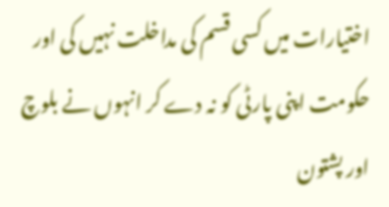اختیارات میں کسی قسم کی مداخلت نہیں کی اور حکومت اپنی پارٹی کو نہ دے کر انہوں نے بلوچ اور پشتون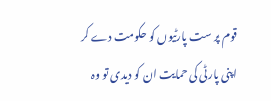قوم پر ست پارٹیوں کو حکومت دے کر اپنی پارٹی کی حمایت ان کو دیدی تو وہ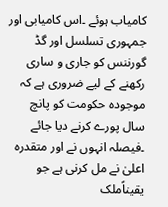کامیاب ہوئے ۔اس کامیابی اور جمہوری تسلسل اور گڈ گورننس کو جاری و ساری رکھنے کے لیے ضروری ہے کہ موجودہ حکومت کو پانچ سال پورے کرنے دیا جائے ۔فیصلہ انہوں نے اور متقدرہ اعلیٰ نے مل کرنی ہے جو یقیناًملک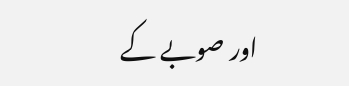اور صوبے کے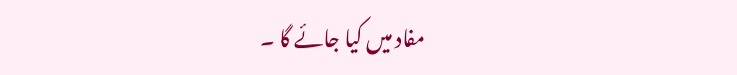مفاد میں کیا جائے گا ۔